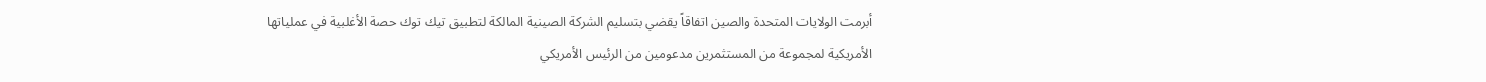أبرمت الولايات المتحدة والصين اتفاقاً يقضي بتسليم الشركة الصينية المالكة لتطبيق تيك توك حصة الأغلبية في عملياتها الأمريكية لمجموعة من المستثمرين مدعومين من الرئيس الأمريكي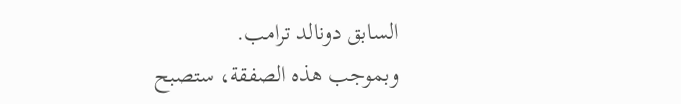السابق دونالد ترامب.
وبموجب هذه الصفقة، ستصبح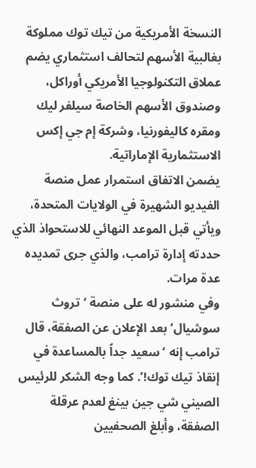النسخة الأمريكية من تيك توك مملوكة بغالبية الأسهم لتحالف استثماري يضم عملاق التكنولوجيا الأمريكي أوراكل، وصندوق الأسهم الخاصة سيلفر ليك ومقره كاليفورنيا، وشركة إم جي إكس الاستثمارية الإماراتية.
يضمن الاتفاق استمرار عمل منصة الفيديو الشهيرة في الولايات المتحدة، ويأتي قبل الموعد النهائي للاستحواذ الذي حددته إدارة ترامب، والذي جرى تمديده عدة مرات.
وفي منشور له على منصة ‘تروث سوشيال’ بعد الإعلان عن الصفقة، قال ترامب إنه ‘سعيد جداً بالمساعدة في إنقاذ تيك توك!’. كما وجه الشكر للرئيس الصيني شي جين بينغ لعدم عرقلة الصفقة، وأبلغ الصحفيين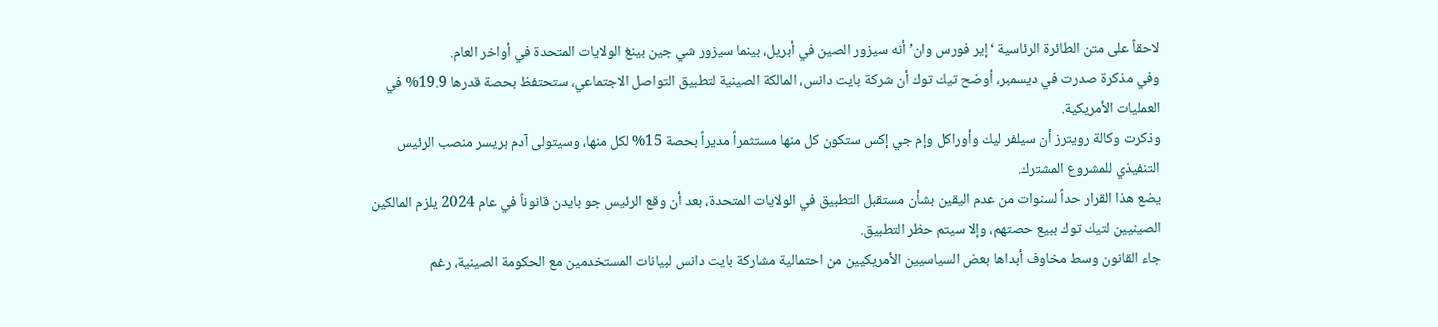لاحقاً على متن الطائرة الرئاسية ‘إير فورس وان’ أنه سيزور الصين في أبريل، بينما سيزور شي جين بينغ الولايات المتحدة في أواخر العام.
وفي مذكرة صدرت في ديسمبر، أوضح تيك توك أن شركة بايت دانس، المالكة الصينية لتطبيق التواصل الاجتماعي، ستحتفظ بحصة قدرها 19.9% في العمليات الأمريكية.
وذكرت وكالة رويترز أن سيلفر ليك وأوراكل وإم جي إكس ستكون كل منها مستثمراً مديراً بحصة 15% لكل منها، وسيتولى آدم بريسر منصب الرئيس التنفيذي للمشروع المشترك.
يضع هذا القرار حداً لسنوات من عدم اليقين بشأن مستقبل التطبيق في الولايات المتحدة، بعد أن وقع الرئيس جو بايدن قانوناً في عام 2024 يلزم المالكين الصينيين لتيك توك ببيع حصتهم، وإلا سيتم حظر التطبيق.
جاء القانون وسط مخاوف أبداها بعض السياسيين الأمريكيين من احتمالية مشاركة بايت دانس لبيانات المستخدمين مع الحكومة الصينية، رغم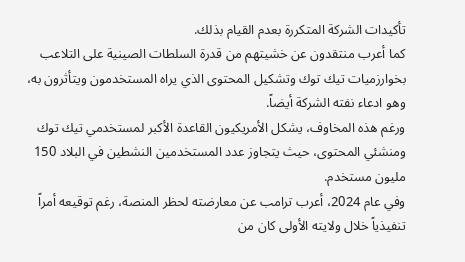تأكيدات الشركة المتكررة بعدم القيام بذلك.
كما أعرب منتقدون عن خشيتهم من قدرة السلطات الصينية على التلاعب بخوارزميات تيك توك وتشكيل المحتوى الذي يراه المستخدمون ويتأثرون به، وهو ادعاء نفته الشركة أيضاً.
ورغم هذه المخاوف، يشكل الأمريكيون القاعدة الأكبر لمستخدمي تيك توك ومنشئي المحتوى، حيث يتجاوز عدد المستخدمين النشطين في البلاد 150 مليون مستخدم.
وفي عام 2024، أعرب ترامب عن معارضته لحظر المنصة، رغم توقيعه أمراً تنفيذياً خلال ولايته الأولى كان من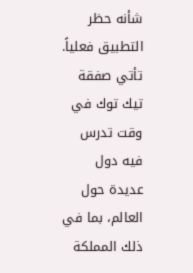شأنه حظر التطبيق فعلياً.
تأتي صفقة تيك توك في وقت تدرس فيه دول عديدة حول العالم، بما في ذلك المملكة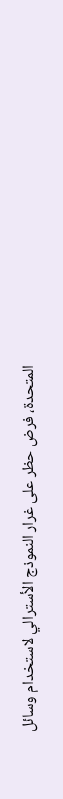المتحدة، فرض حظر على غرار النموذج الأسترالي لاستخدام وسائل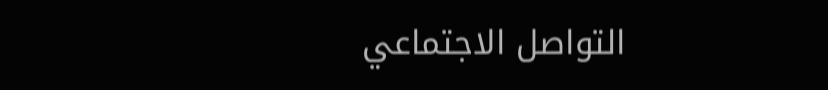التواصل الاجتماعي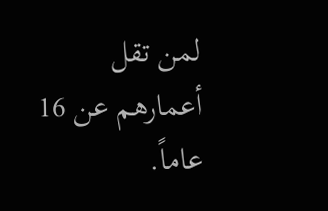لمن تقل أعمارهم عن 16 عاماً.